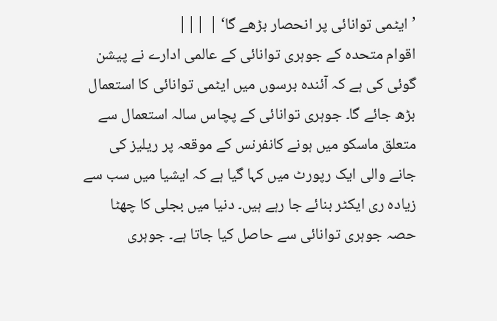’ایٹمی توانائی پر انحصار بڑھے گا‘ | |||
اقوام متحدہ کے جوہری توانائی کے عالمی ادارے نے پیشن گوئی کی ہے کہ آئندہ برسوں میں ایٹمی توانائی کا استعمال بڑھ جائے گا۔ جوہری توانائی کے پچاس سالہ استعمال سے متعلق ماسکو میں ہونے کانفرنس کے موقعہ پر ریلیز کی جانے والی ایک رپورٹ میں کہا گیا ہے کہ ایشیا میں سب سے زیادہ ری ایکٹر بنائے جا رہے ہیں۔ دنیا میں بجلی کا چھٹا حصہ جوہری توانائی سے حاصل کیا جاتا ہے۔ جوہری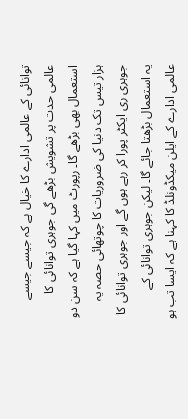توانائی کے عالمی ادارے کا خیال ہے کہ جیسے جیسے عالمی حدت پر تشویش بڑھے گی جوہری توانائی کا استعمال بھی بڑھے گا۔ رپورٹ میں کہا گیا ہے کہ سن دو ہزار تیس تک دنیا کی ضروریات کا چوتھائی حصہ یہ جوہری ری ایکٹر پورا کر رہے ہوں گے اور جوہری توانائی کا یہ استعمال بڑھتا جائے گا۔ لیکن جوہری توانائی کے عالمی ادارے کے ایلن میکڈونلڈ کا کہنا ہے کہ ایسا تب ہو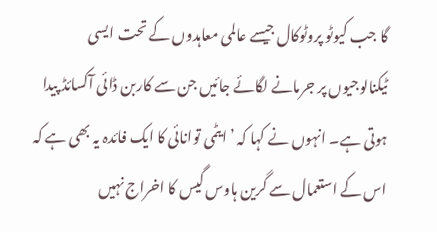گا جب کیوٹو پروٹوکال جیسے عالمی معاہدوں کے تحت ایسی ٹیکنالوجیوں پر جرمانے لگائے جائیں جن سے کاربن ڈائی آکسائڈ پیدا ہوتی ہے۔ انہوں نے کہا کہ ’ایٹمی توانائی کا ایک فائدہ یہ بھی ہے کہ اس کے استعمال سے گرین ہاوس گیس کا اخراج نہیں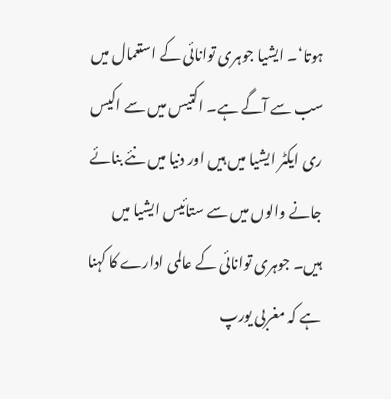ہوتا‘۔ ایشیا جوہری توانائی کے استعمال میں سب سے آگے ہے۔ اکتیس میں سے اکیس ری ایکٹر ایشیا میں ہیں اور دنیا میں نئے بنائے جانے والوں میں سے ستائیس ایشیا میں ہیں۔ جوہری توانائی کے عالمی ادارے کا کہنا ہے کہ مغربی یورپ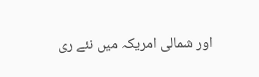اور شمالی امریکہ میں نئے ری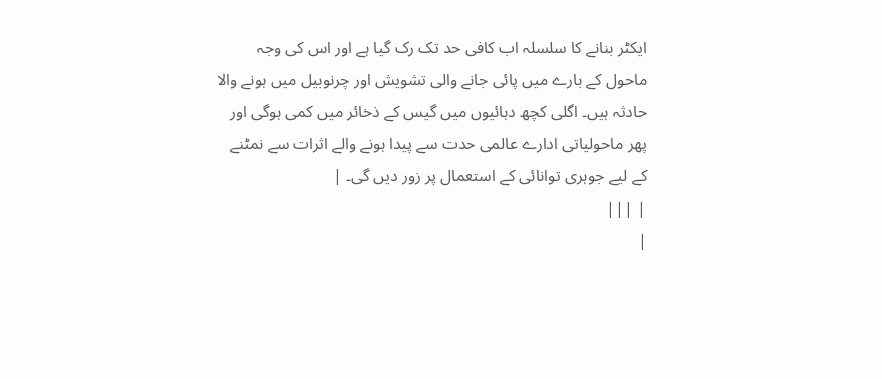ایکٹر بنانے کا سلسلہ اب کافی حد تک رک گیا ہے اور اس کی وجہ ماحول کے بارے میں پائی جانے والی تشویش اور چرنوبیل میں ہونے والا حادثہ ہیں۔ اگلی کچھ دہائیوں میں گیس کے ذخائر میں کمی ہوگی اور پھر ماحولیاتی ادارے عالمی حدت سے پیدا ہونے والے اثرات سے نمٹنے کے لیے جوہری توانائی کے استعمال پر زور دیں گی۔ |
| |||
|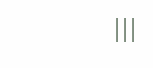|||